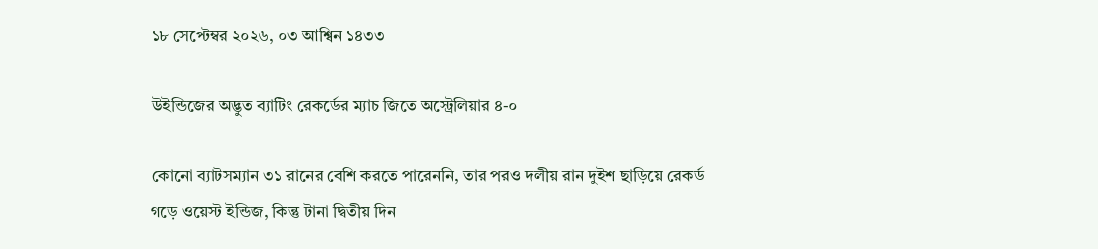১৮ সেপ্টেম্বর ২০২৬, ০৩ আশ্বিন ১৪৩৩

উইন্ডিজের অদ্ভুত ব্যাটিং রেকর্ডের ম্যাচ জিতে অস্ট্রেলিয়ার ৪-০

কোনো ব্যাটসম্যান ৩১ রানের বেশি করতে পারেননি, তার পরও দলীয় রান দুইশ ছাড়িয়ে রেকর্ড গড়ে ওয়েস্ট ইন্ডিজ, কিন্তু টানা দ্বিতীয় দিন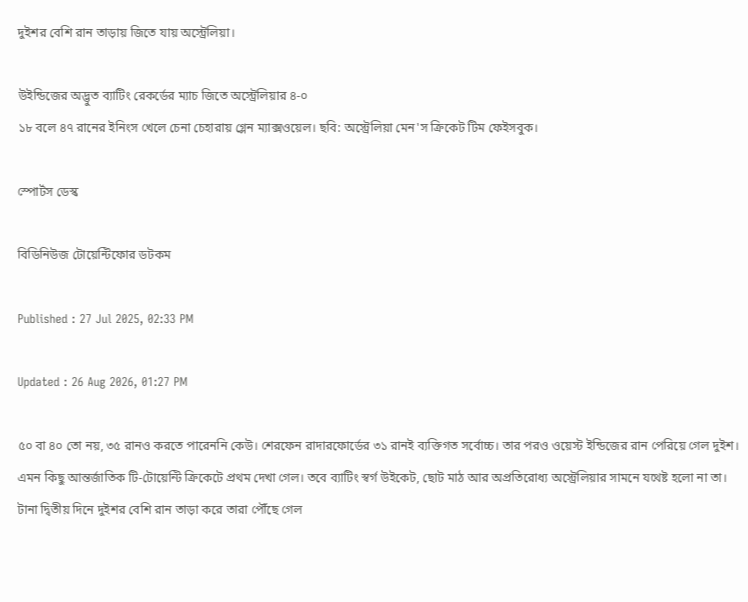দুইশর বেশি রান তাড়ায় জিতে যায় অস্ট্রেলিয়া।

উইন্ডিজের অদ্ভুত ব্যাটিং রেকর্ডের ম্যাচ জিতে অস্ট্রেলিয়ার ৪-০
১৮ বলে ৪৭ রানের ইনিংস খেলে চেনা চেহারায় গ্লেন ম্যাক্সওয়েল। ছবি: অস্ট্রেলিয়া মেন'স ক্রিকেট টিম ফেইসবুক।

স্পোর্টস ডেস্ক

বিডিনিউজ টোয়েন্টিফোর ডটকম

Published : 27 Jul 2025, 02:33 PM

Updated : 26 Aug 2026, 01:27 PM

৫০ বা ৪০ তো নয়, ৩৫ রানও করতে পারেননি কেউ। শেরফেন রাদারফোর্ডের ৩১ রানই ব্যক্তিগত সর্বোচ্চ। তার পরও ওয়েস্ট ইন্ডিজের রান পেরিয়ে গেল দুইশ। এমন কিছু আন্তর্জাতিক টি-টোয়েন্টি ক্রিকেটে প্রথম দেখা গেল। তবে ব্যাটিং স্বর্গ উইকেট, ছোট মাঠ আর অপ্রতিরোধ্য অস্ট্রেলিয়ার সামনে যথেষ্ট হলো না তা। টানা দ্বিতীয় দিনে দুইশর বেশি রান তাড়া করে তারা পৌঁছে গেল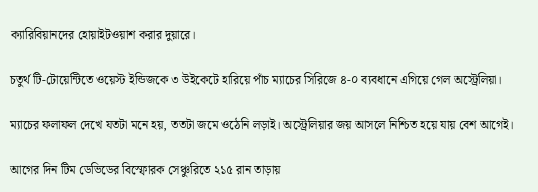ক্যারিবিয়ানদের হোয়াইটওয়াশ করার দুয়ারে।

চতুর্থ টি-টোয়েন্টিতে ওয়েস্ট ইন্ডিজকে ৩ উইকেটে হারিয়ে পাঁচ ম্যাচের সিরিজে ৪-০ ব্যবধানে এগিয়ে গেল অস্ট্রেলিয়া।

ম্যাচের ফলাফল দেখে যতটা মনে হয়, ততটা জমে ওঠেনি লড়াই। অস্ট্রেলিয়ার জয় আসলে নিশ্চিত হয়ে যায় বেশ আগেই।

আগের দিন টিম ডেভিডের বিস্ফোরক সেঞ্চুরিতে ২১৫ রান তাড়ায়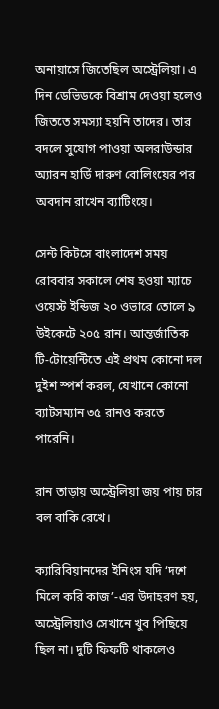অনায়াসে জিতেছিল অস্ট্রেলিয়া। এ দিন ডেভিডকে বিশ্রাম দেওয়া হলেও জিততে সমস্যা হয়নি তাদের। তার বদলে সুযোগ পাওয়া অলরাউন্ডার অ্যারন হার্ডি দারুণ বোলিংয়ের পর অবদান রাখেন ব্যাটিংয়ে।

সেন্ট কিটসে বাংলাদেশ সময় রোববার সকালে শেষ হওয়া ম্যাচে ওয়েস্ট ইন্ডিজ ২০ ওভারে তোলে ৯ উইকেটে ২০৫ রান। আন্তর্জাতিক টি-টোয়েন্টিতে এই প্রথম কোনো দল দুইশ স্পর্শ করল, যেখানে কোনো ব্যাটসম্যান ৩৫ রানও করতে পারেনি।

রান তাড়ায় অস্ট্রেলিয়া জয় পায় চার বল বাকি রেখে।

ক্যারিবিয়ানদের ইনিংস যদি ‘দশে মিলে করি কাজ’-এর উদাহরণ হয়, অস্ট্রেলিয়াও সেখানে খুব পিছিয়ে ছিল না। দুটি ফিফটি থাকলেও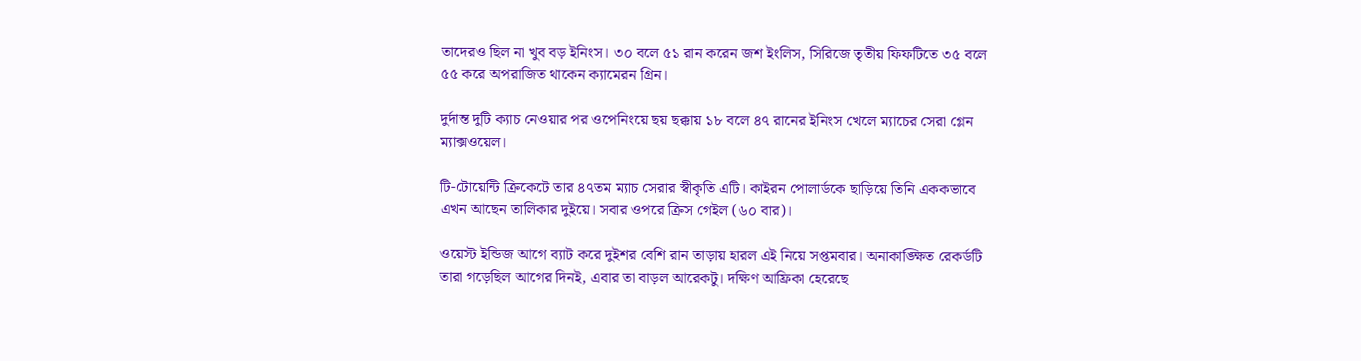তাদেরও ছিল না খুব বড় ইনিংস। ৩০ বলে ৫১ রান করেন জশ ইংলিস, সিরিজে তৃতীয় ফিফটিতে ৩৫ বলে ৫৫ করে অপরাজিত থাকেন ক্যামেরন গ্রিন।

দুর্দান্ত দুটি ক্যাচ নেওয়ার পর ওপেনিংয়ে ছয় ছক্কায় ১৮ বলে ৪৭ রানের ইনিংস খেলে ম্যাচের সেরা গ্লেন ম্যাক্সওয়েল।

টি-টোয়েন্টি ক্রিকেটে তার ৪৭তম ম্যাচ সেরার স্বীকৃতি এটি। কাইরন পোলার্ডকে ছাড়িয়ে তিনি এককভাবে এখন আছেন তালিকার দুইয়ে। সবার ওপরে ক্রিস গেইল (৬০ বার)।

ওয়েস্ট ইন্ডিজ আগে ব্যাট করে দুইশর বেশি রান তাড়ায় হারল এই নিয়ে সপ্তমবার। অনাকাঙ্ক্ষিত রেকর্ডটি তারা গড়েছিল আগের দিনই, এবার তা বাড়ল আরেকটু। দক্ষিণ আফ্রিকা হেরেছে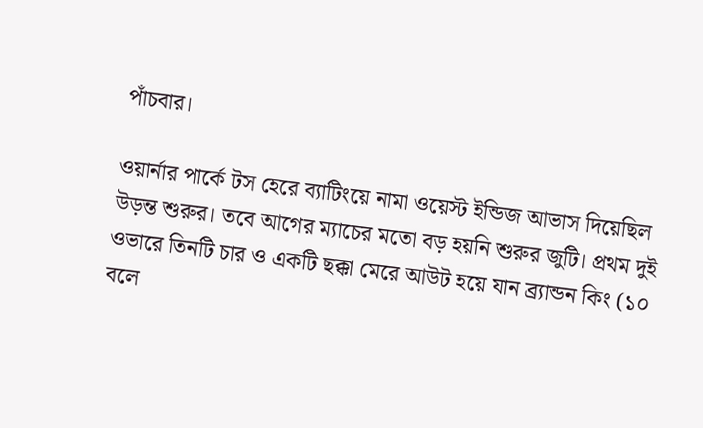পাঁচবার।

ওয়ার্নার পার্কে টস হেরে ব্যাটিংয়ে নামা ওয়েস্ট ইন্ডিজ আভাস দিয়েছিল উড়ন্ত শুরুর। তবে আগের ম্যাচের মতো বড় হয়নি শুরুর জুটি। প্রথম দুই ওভারে তিনটি চার ও একটি ছক্কা মেরে আউট হয়ে যান ব্র্যান্ডন কিং (১০ বলে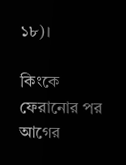১৮)।

কিংকে ফেরানোর পর আগের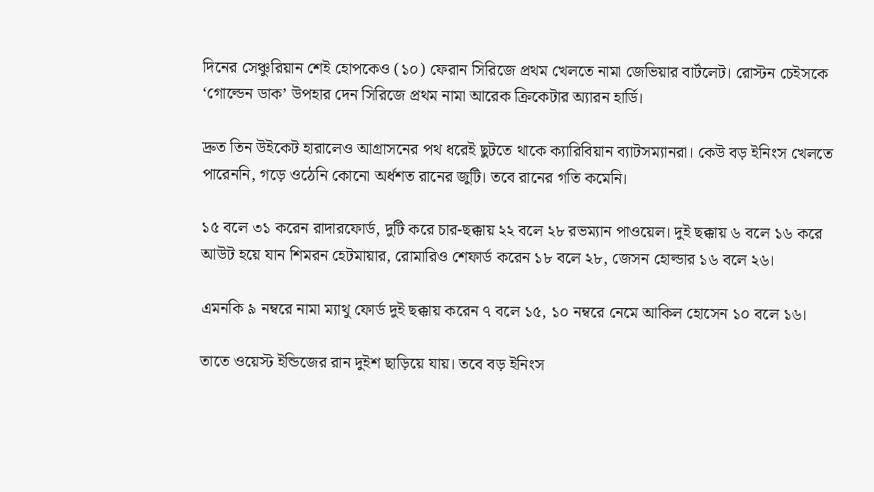দিনের সেঞ্চুরিয়ান শেই হোপকেও (১০) ফেরান সিরিজে প্রথম খেলতে নামা জেভিয়ার বার্টলেট। রোস্টন চেইসকে ‘গোল্ডেন ডাক’ উপহার দেন সিরিজে প্রথম নামা আরেক ক্রিকেটার অ্যারন হার্ডি।

দ্রুত তিন উইকেট হারালেও আগ্রাসনের পথ ধরেই ছুটতে থাকে ক্যারিবিয়ান ব্যাটসম্যানরা। কেউ বড় ইনিংস খেলতে পারেননি, গড়ে ওঠেনি কোনো অর্ধশত রানের জুটি। তবে রানের গতি কমেনি।

১৫ বলে ৩১ করেন রাদারফোর্ড, দুটি করে চার-ছক্কায় ২২ বলে ২৮ রভম্যান পাওয়েল। দুই ছক্কায় ৬ বলে ১৬ করে আউট হয়ে যান শিমরন হেটমায়ার, রোমারিও শেফার্ড করেন ১৮ বলে ২৮, জেসন হোল্ডার ১৬ বলে ২৬।

এমনকি ৯ নম্বরে নামা ম্যাথু ফোর্ড দুই ছক্কায় করেন ৭ বলে ১৫, ১০ নম্বরে নেমে আকিল হোসেন ১০ বলে ১৬।

তাতে ওয়েস্ট ইন্ডিজের রান দুইশ ছাড়িয়ে যায়। তবে বড় ইনিংস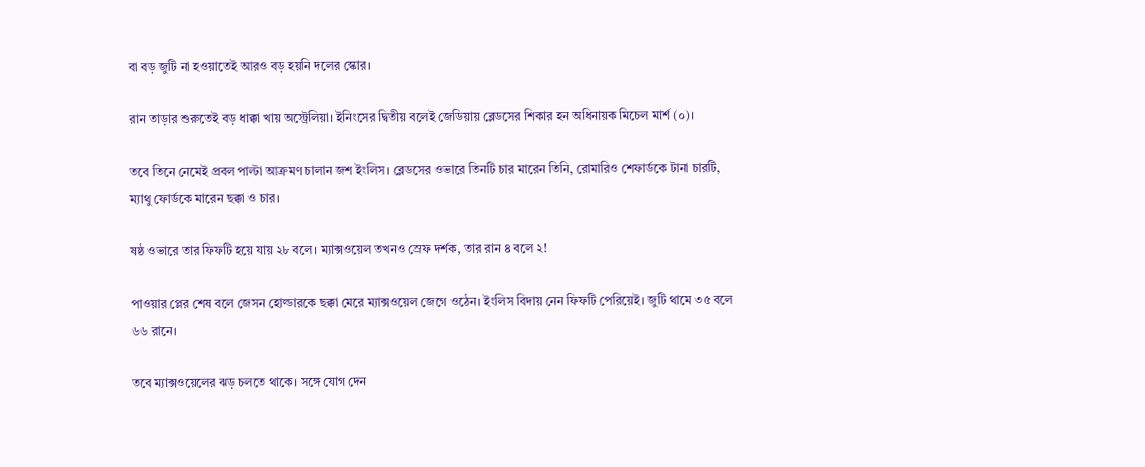বা বড় জুটি না হওয়াতেই আরও বড় হয়নি দলের স্কোর।

রান তাড়ার শুরুতেই বড় ধাক্কা খায় অস্ট্রেলিয়া। ইনিংসের দ্বিতীয় বলেই জেডিয়ায় ব্লেডসের শিকার হন অধিনায়ক মিচেল মার্শ (০)।

তবে তিনে নেমেই প্রবল পাল্টা আক্রমণ চালান জশ ইংলিস। ব্লেডসের ওভারে তিনটি চার মারেন তিনি, রোমারিও শেফার্ডকে টানা চারটি, ম্যাথু ফোর্ডকে মারেন ছক্কা ও চার।

ষষ্ঠ ওভারে তার ফিফটি হয়ে যায় ২৮ বলে। ম্যাক্সওয়েল তখনও স্রেফ দর্শক, তার রান ৪ বলে ২!

পাওয়ার প্লের শেষ বলে জেসন হোল্ডারকে ছক্কা মেরে ম্যাক্সওয়েল জেগে ওঠেন। ইংলিস বিদায় নেন ফিফটি পেরিয়েই। জুটি থামে ৩৫ বলে ৬৬ রানে।

তবে ম্যাক্সওয়েলের ঝড় চলতে থাকে। সঙ্গে যোগ দেন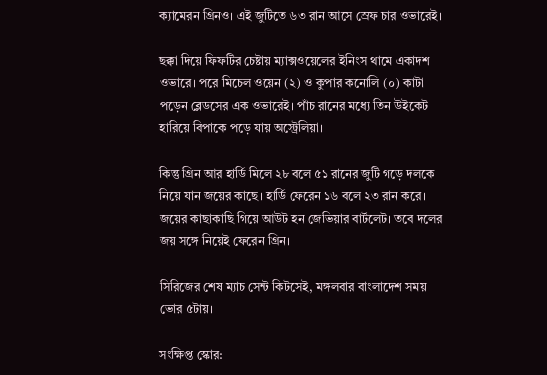ক্যামেরন গ্রিনও। এই জুটিতে ৬৩ রান আসে স্রেফ চার ওভারেই।

ছক্কা দিয়ে ফিফটির চেষ্টায় ম্যাক্সওয়েলের ইনিংস থামে একাদশ ওভারে। পরে মিচেল ওয়েন (২) ও কুপার কনোলি (০) কাটা পড়েন ব্লেডসের এক ওভারেই। পাঁচ রানের মধ্যে তিন উইকেট হারিয়ে বিপাকে পড়ে যায় অস্ট্রেলিয়া।

কিন্তু গ্রিন আর হার্ডি মিলে ২৮ বলে ৫১ রানের জুটি গড়ে দলকে নিয়ে যান জয়ের কাছে। হার্ডি ফেরেন ১৬ বলে ২৩ রান করে। জয়ের কাছাকাছি গিয়ে আউট হন জেভিয়ার বার্টলেট। তবে দলের জয় সঙ্গে নিয়েই ফেরেন গ্রিন।

সিরিজের শেষ ম্যাচ সেন্ট কিটসেই, মঙ্গলবার বাংলাদেশ সময় ভোর ৫টায়।

সংক্ষিপ্ত স্কোর: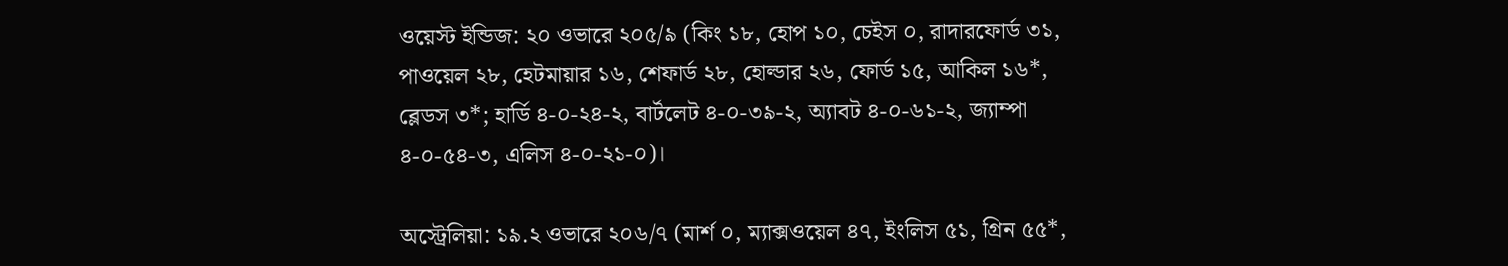ওয়েস্ট ইন্ডিজ: ২০ ওভারে ২০৫/৯ (কিং ১৮, হোপ ১০, চেইস ০, রাদারফোর্ড ৩১, পাওয়েল ২৮, হেটমায়ার ১৬, শেফার্ড ২৮, হোল্ডার ২৬, ফোর্ড ১৫, আকিল ১৬*, ব্লেডস ৩*; হার্ডি ৪-০-২৪-২, বার্টলেট ৪-০-৩৯-২, অ্যাবট ৪-০-৬১-২, জ্যাম্পা ৪-০-৫৪-৩, এলিস ৪-০-২১-০)।

অস্ট্রেলিয়া: ১৯.২ ওভারে ২০৬/৭ (মার্শ ০, ম্যাক্সওয়েল ৪৭, ইংলিস ৫১, গ্রিন ৫৫*,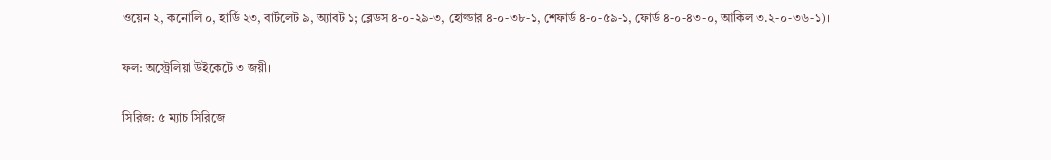ওয়েন ২, কনোলি ০, হার্ডি ২৩, বার্টলেট ৯, অ্যাবট ১; ব্লেডস ৪-০-২৯-৩, হোল্ডার ৪-০-৩৮-১, শেফার্ড ৪-০-৫৯-১, ফোর্ড ৪-০-৪৩-০, আকিল ৩.২-০-৩৬-১)।

ফল: অস্ট্রেলিয়া উইকেটে ৩ জয়ী।

সিরিজ: ৫ ম্যাচ সিরিজে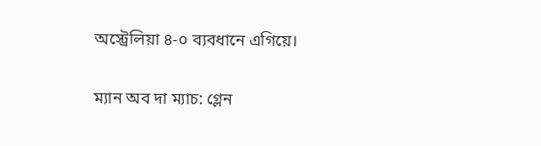অস্ট্রেলিয়া ৪-০ ব্যবধানে এগিয়ে।

ম্যান অব দা ম্যাচ: গ্লেন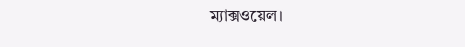ম্যাক্সওয়েল।